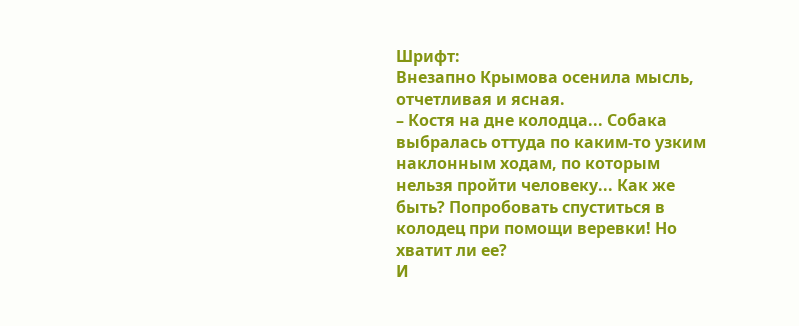Шрифт:
Внезапно Крымова осенила мысль, отчетливая и ясная.
– Костя на дне колодца... Собака выбралась оттуда по каким-то узким наклонным ходам, по которым нельзя пройти человеку... Как же быть? Попробовать спуститься в колодец при помощи веревки! Но хватит ли ее?
И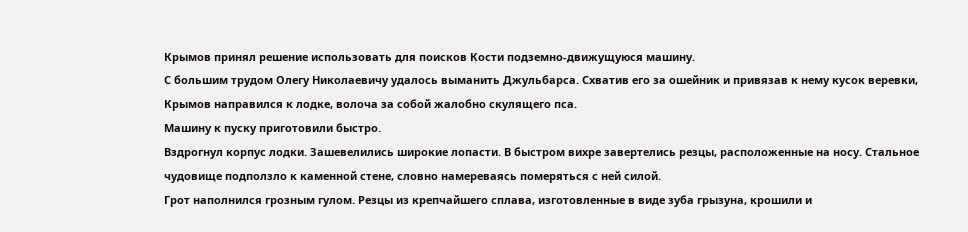Крымов принял решение использовать для поисков Кости подземно-движущуюся машину.
С большим трудом Олегу Николаевичу удалось выманить Джульбарса. Схватив его за ошейник и привязав к нему кусок веревки, Крымов направился к лодке, волоча за собой жалобно скулящего пса.
Машину к пуску приготовили быстро.
Вздрогнул корпус лодки. Зашевелились широкие лопасти. В быстром вихре завертелись резцы, расположенные на носу. Стальное чудовище подползло к каменной стене, словно намереваясь померяться с ней силой.
Грот наполнился грозным гулом. Резцы из крепчайшего сплава, изготовленные в виде зуба грызуна, крошили и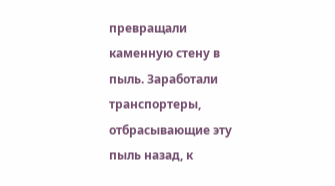превращали каменную стену в пыль. Заработали транспортеры, отбрасывающие эту пыль назад, к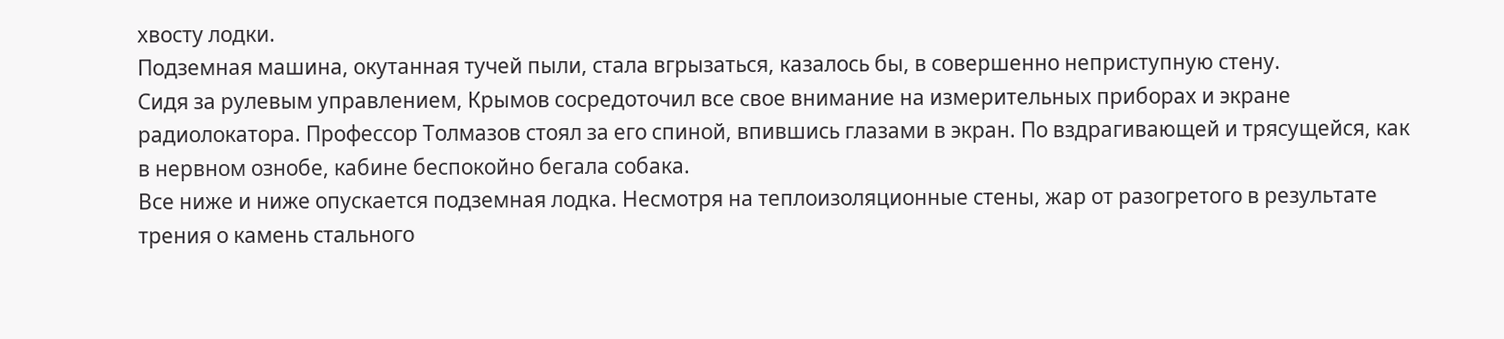хвосту лодки.
Подземная машина, окутанная тучей пыли, стала вгрызаться, казалось бы, в совершенно неприступную стену.
Сидя за рулевым управлением, Крымов сосредоточил все свое внимание на измерительных приборах и экране радиолокатора. Профессор Толмазов стоял за его спиной, впившись глазами в экран. По вздрагивающей и трясущейся, как в нервном ознобе, кабине беспокойно бегала собака.
Все ниже и ниже опускается подземная лодка. Несмотря на теплоизоляционные стены, жар от разогретого в результате трения о камень стального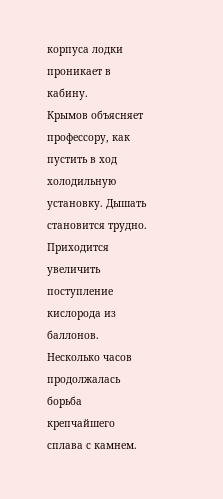корпуса лодки проникает в кабину.
Крымов объясняет профессору, как пустить в ход холодильную установку. Дышать становится трудно. Приходится увеличить поступление кислорода из баллонов.
Несколько часов продолжалась борьба крепчайшего сплава с камнем.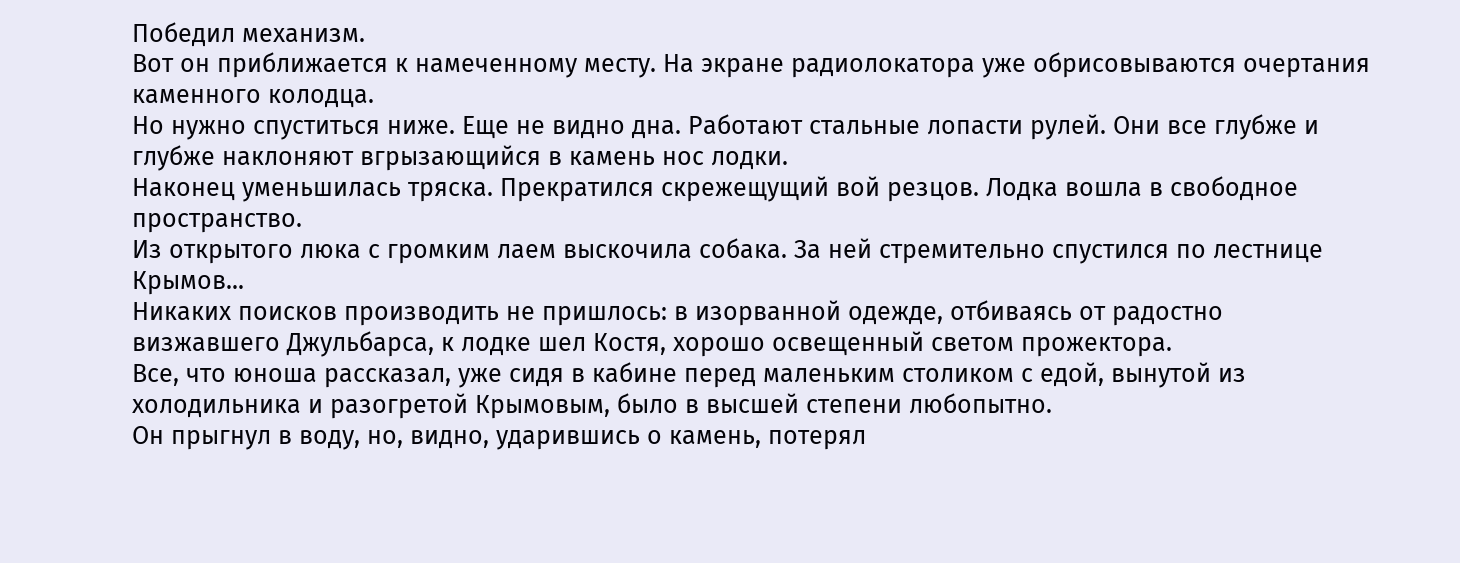Победил механизм.
Вот он приближается к намеченному месту. На экране радиолокатора уже обрисовываются очертания каменного колодца.
Но нужно спуститься ниже. Еще не видно дна. Работают стальные лопасти рулей. Они все глубже и глубже наклоняют вгрызающийся в камень нос лодки.
Наконец уменьшилась тряска. Прекратился скрежещущий вой резцов. Лодка вошла в свободное пространство.
Из открытого люка с громким лаем выскочила собака. За ней стремительно спустился по лестнице Крымов...
Никаких поисков производить не пришлось: в изорванной одежде, отбиваясь от радостно визжавшего Джульбарса, к лодке шел Костя, хорошо освещенный светом прожектора.
Все, что юноша рассказал, уже сидя в кабине перед маленьким столиком с едой, вынутой из холодильника и разогретой Крымовым, было в высшей степени любопытно.
Он прыгнул в воду, но, видно, ударившись о камень, потерял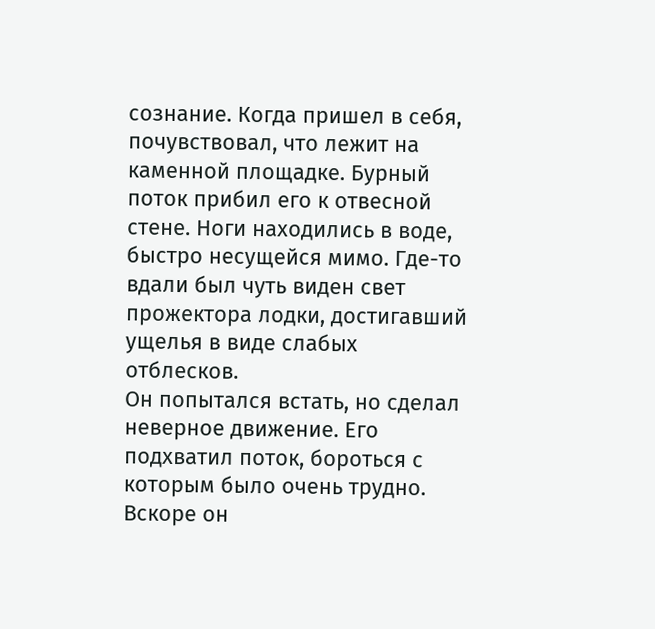сознание. Когда пришел в себя, почувствовал, что лежит на каменной площадке. Бурный поток прибил его к отвесной стене. Ноги находились в воде, быстро несущейся мимо. Где-то вдали был чуть виден свет прожектора лодки, достигавший ущелья в виде слабых отблесков.
Он попытался встать, но сделал неверное движение. Его подхватил поток, бороться с которым было очень трудно.
Вскоре он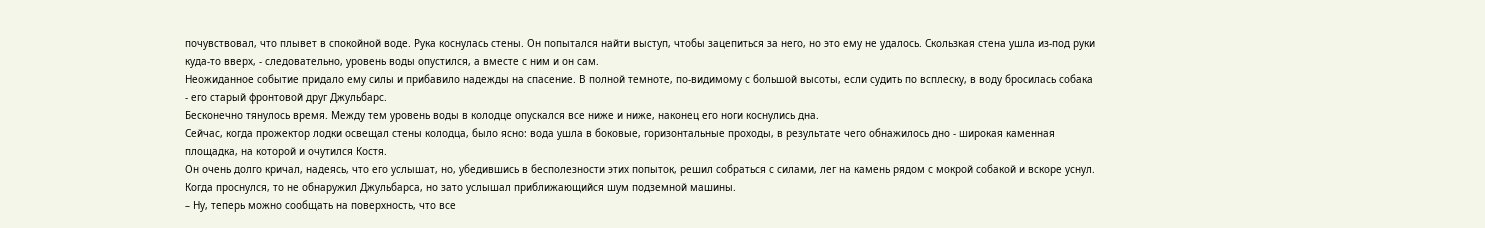почувствовал, что плывет в спокойной воде. Рука коснулась стены. Он попытался найти выступ, чтобы зацепиться за него, но это ему не удалось. Скользкая стена ушла из-под руки куда-то вверх, - следовательно, уровень воды опустился, а вместе с ним и он сам.
Неожиданное событие придало ему силы и прибавило надежды на спасение. В полной темноте, по-видимому с большой высоты, если судить по всплеску, в воду бросилась собака - его старый фронтовой друг Джульбарс.
Бесконечно тянулось время. Между тем уровень воды в колодце опускался все ниже и ниже, наконец его ноги коснулись дна.
Сейчас, когда прожектор лодки освещал стены колодца, было ясно: вода ушла в боковые, горизонтальные проходы, в результате чего обнажилось дно - широкая каменная площадка, на которой и очутился Костя.
Он очень долго кричал, надеясь, что его услышат, но, убедившись в бесполезности этих попыток, решил собраться с силами, лег на камень рядом с мокрой собакой и вскоре уснул. Когда проснулся, то не обнаружил Джульбарса, но зато услышал приближающийся шум подземной машины.
– Ну, теперь можно сообщать на поверхность, что все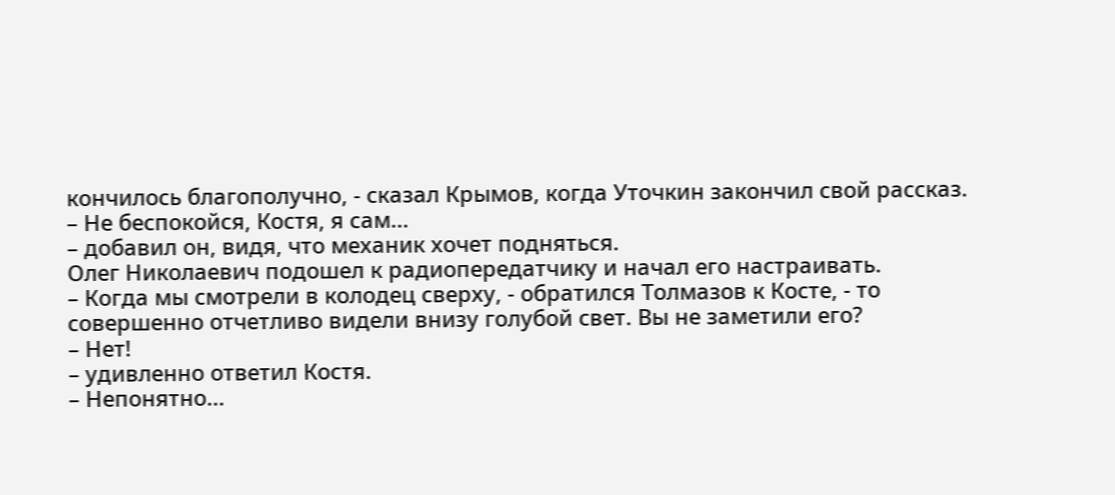кончилось благополучно, - сказал Крымов, когда Уточкин закончил свой рассказ.
– Не беспокойся, Костя, я сам...
– добавил он, видя, что механик хочет подняться.
Олег Николаевич подошел к радиопередатчику и начал его настраивать.
– Когда мы смотрели в колодец сверху, - обратился Толмазов к Косте, - то совершенно отчетливо видели внизу голубой свет. Вы не заметили его?
– Нет!
– удивленно ответил Костя.
– Непонятно...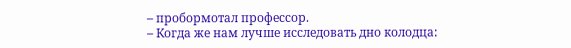– пробормотал профессор.
– Когда же нам лучше исследовать дно колодца: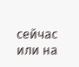сейчас или на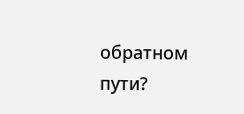обратном пути?